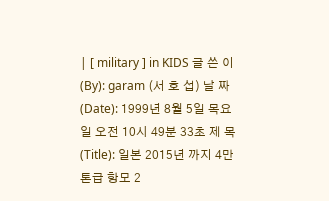| [ military ] in KIDS 글 쓴 이(By): garam (서 호 섭) 날 짜 (Date): 1999년 8월 5일 목요일 오전 10시 49분 33초 제 목(Title): 일본 2015년 까지 4만톤급 항모 2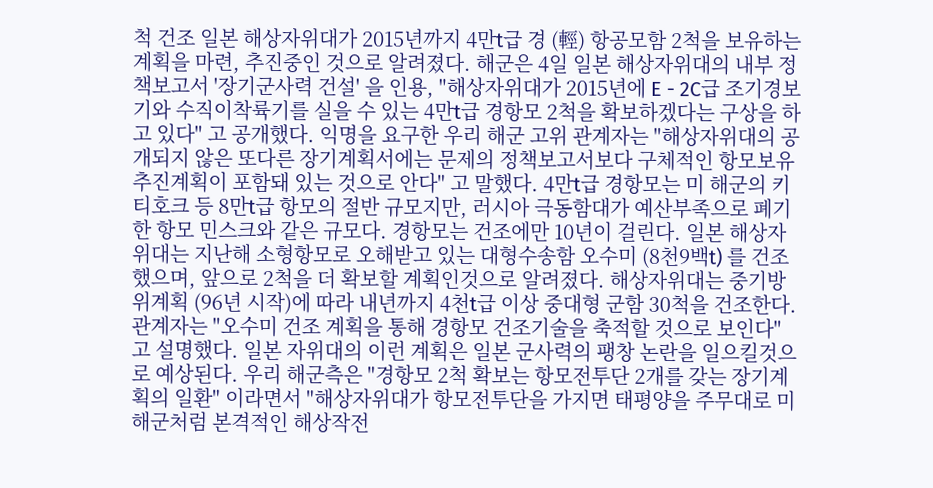척 건조 일본 해상자위대가 2015년까지 4만t급 경 (輕) 항공모함 2척을 보유하는 계획을 마련, 추진중인 것으로 알려졌다. 해군은 4일 일본 해상자위대의 내부 정책보고서 '장기군사력 건설' 을 인용, "해상자위대가 2015년에 E - 2C급 조기경보기와 수직이착륙기를 실을 수 있는 4만t급 경항모 2척을 확보하겠다는 구상을 하고 있다" 고 공개했다. 익명을 요구한 우리 해군 고위 관계자는 "해상자위대의 공개되지 않은 또다른 장기계획서에는 문제의 정책보고서보다 구체적인 항모보유 추진계획이 포함돼 있는 것으로 안다" 고 말했다. 4만t급 경항모는 미 해군의 키티호크 등 8만t급 항모의 절반 규모지만, 러시아 극동함대가 예산부족으로 폐기한 항모 민스크와 같은 규모다. 경항모는 건조에만 10년이 걸린다. 일본 해상자위대는 지난해 소형항모로 오해받고 있는 대형수송함 오수미 (8천9백t) 를 건조했으며, 앞으로 2척을 더 확보할 계획인것으로 알려졌다. 해상자위대는 중기방위계획 (96년 시작)에 따라 내년까지 4천t급 이상 중대형 군함 30척을 건조한다. 관계자는 "오수미 건조 계획을 통해 경항모 건조기술을 축적할 것으로 보인다" 고 설명했다. 일본 자위대의 이런 계획은 일본 군사력의 팽창 논란을 일으킬것으로 예상된다. 우리 해군측은 "경항모 2척 확보는 항모전투단 2개를 갖는 장기계획의 일환" 이라면서 "해상자위대가 항모전투단을 가지면 태평양을 주무대로 미 해군처럼 본격적인 해상작전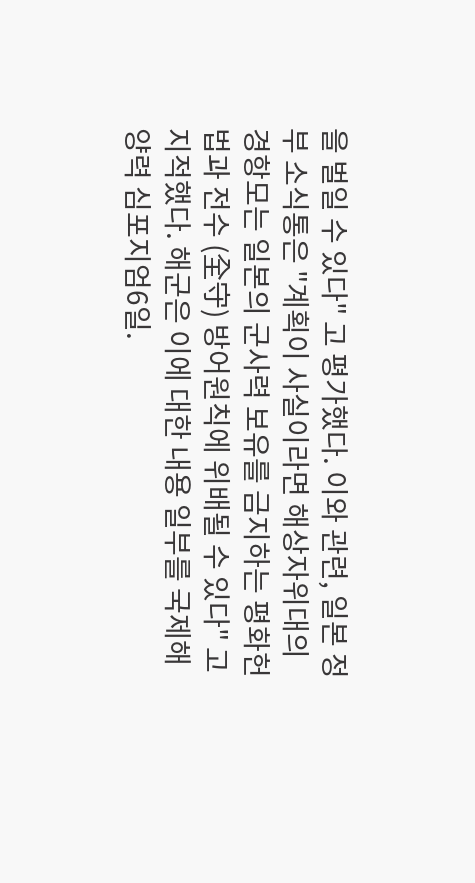을 벌일 수 있다" 고 평가했다. 이와 관련, 일본 정부 소식통은 "계획이 사실이라면 해상자위대의 경항모는 일본의 군사력 보유를 금지하는 평화헌법과 전수 (全守) 방어원칙에 위배될 수 있다" 고 지적했다. 해군은 이에 대한 내용 일부를 국제해양력 심포지엄6일.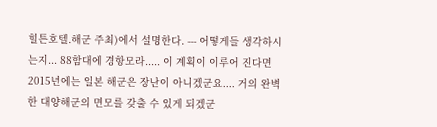힐튼호텔.해군 주최)에서 설명한다. --- 어떻게들 생각하시는지... 88함대에 경항모라..... 이 계획이 이루어 진다면 2015년에는 일본 해군은 장난이 아니겠군요.... 거의 완벽한 대양해군의 면모를 갖출 수 있게 되겠군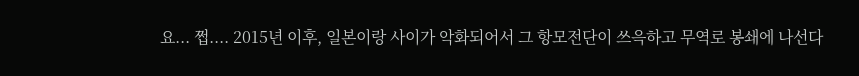요... 쩝.... 2015년 이후, 일본이랑 사이가 악화되어서 그 항모전단이 쓰윽하고 무역로 봉쇄에 나선다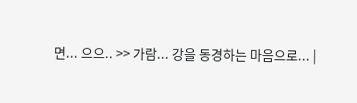면... 으으.. >> 가람... 강을 동경하는 마음으로... |